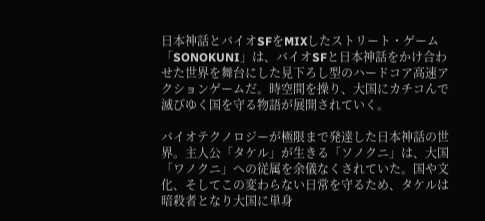日本神話とバイオSFをMIXしたストリート・ゲーム
「SONOKUNI」は、バイオSFと日本神話をかけ合わせた世界を舞台にした見下ろし型のハードコア高速アクションゲームだ。時空間を操り、大国にカチコんで滅びゆく国を守る物語が展開されていく。

バイオテクノロジーが極限まで発達した日本神話の世界。主人公「タケル」が生きる「ソノクニ」は、大国「ワノクニ」への従属を余儀なくされていた。国や文化、そしてこの変わらない日常を守るため、タケルは暗殺者となり大国に単身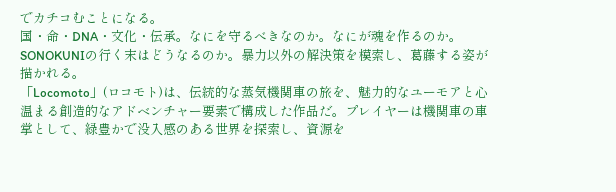でカチコむことになる。
国・命・DNA・文化・伝承。なにを守るべきなのか。なにが魂を作るのか。SONOKUNIの行く末はどうなるのか。暴力以外の解決策を模索し、葛藤する姿が描かれる。
「Locomoto」(ロコモト)は、伝統的な蒸気機関車の旅を、魅力的なユーモアと心温まる創造的なアドベンチャー要素で構成した作品だ。プレイヤーは機関車の車掌として、緑豊かで没入感のある世界を探索し、資源を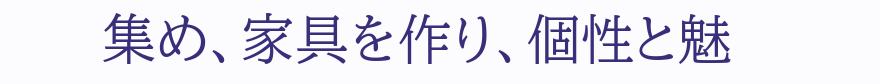集め、家具を作り、個性と魅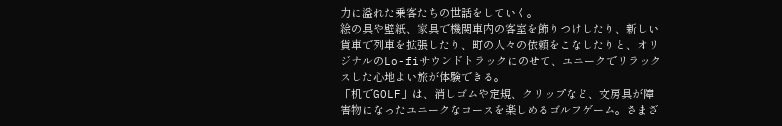力に溢れた乗客たちの世話をしていく。
絵の具や壁紙、家具で機関車内の客室を飾りつけしたり、新しい貨車で列車を拡張したり、町の人々の依頼をこなしたりと、オリジナルのLo-fiサウンドトラックにのせて、ユニークでリラックスした心地よい旅が体験できる。
「机でGOLF」は、消しゴムや定規、クリップなど、文房具が障害物になったユニークなコースを楽しめるゴルフゲーム。さまざ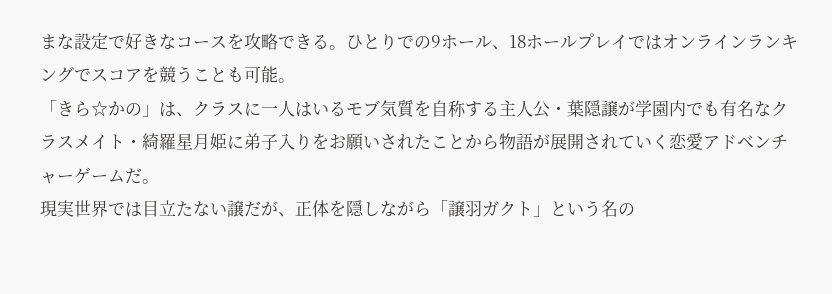まな設定で好きなコースを攻略できる。ひとりでの9ホール、18ホールプレイではオンラインランキングでスコアを競うことも可能。
「きら☆かの」は、クラスに一人はいるモブ気質を自称する主人公・葉隠譲が学園内でも有名なクラスメイト・綺羅星月姫に弟子入りをお願いされたことから物語が展開されていく恋愛アドベンチャーゲームだ。
現実世界では目立たない譲だが、正体を隠しながら「譲羽ガクト」という名の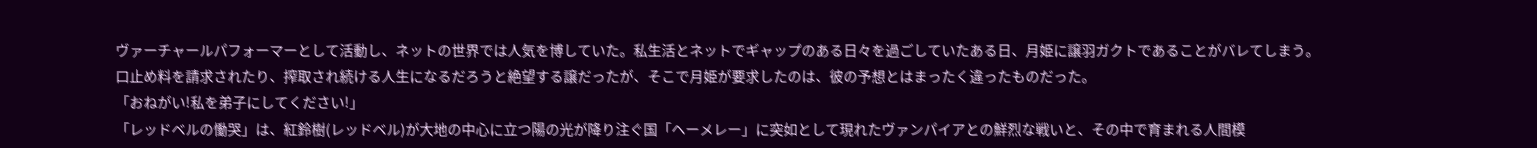ヴァーチャールパフォーマーとして活動し、ネットの世界では人気を博していた。私生活とネットでギャップのある日々を過ごしていたある日、月姫に譲羽ガクトであることがバレてしまう。
口止め料を請求されたり、搾取され続ける人生になるだろうと絶望する譲だったが、そこで月姫が要求したのは、彼の予想とはまったく違ったものだった。
「おねがい!私を弟子にしてください!」
「レッドベルの慟哭」は、紅鈴樹(レッドベル)が大地の中心に立つ陽の光が降り注ぐ国「ヘーメレー」に突如として現れたヴァンパイアとの鮮烈な戦いと、その中で育まれる人間模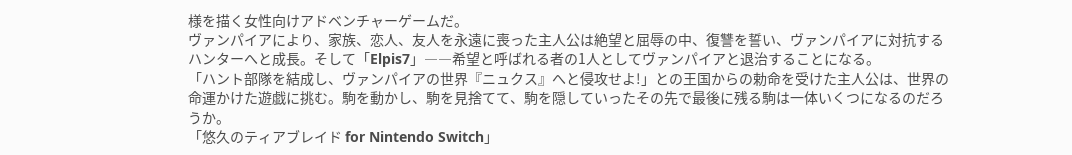様を描く女性向けアドベンチャーゲームだ。
ヴァンパイアにより、家族、恋人、友人を永遠に喪った主人公は絶望と屈辱の中、復讐を誓い、ヴァンパイアに対抗するハンターへと成長。そして「Elpis7」――希望と呼ばれる者の1人としてヴァンパイアと退治することになる。
「ハント部隊を結成し、ヴァンパイアの世界『ニュクス』へと侵攻せよ!」との王国からの勅命を受けた主人公は、世界の命運かけた遊戯に挑む。駒を動かし、駒を見捨てて、駒を隠していったその先で最後に残る駒は一体いくつになるのだろうか。
「悠久のティアブレイド for Nintendo Switch」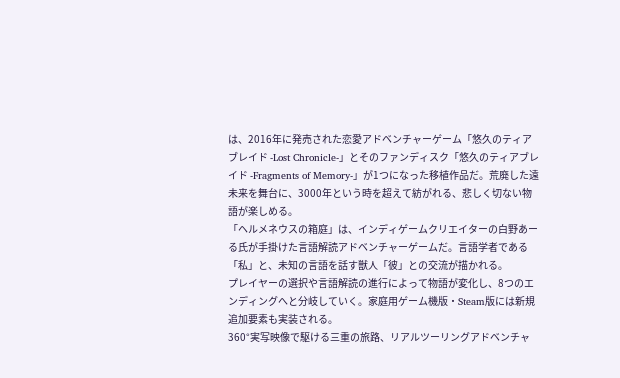は、2016年に発売された恋愛アドベンチャーゲーム「悠久のティアブレイド -Lost Chronicle-」とそのファンディスク「悠久のティアブレイド -Fragments of Memory-」が1つになった移植作品だ。荒廃した遠未来を舞台に、3000年という時を超えて紡がれる、悲しく切ない物語が楽しめる。
「ヘルメネウスの箱庭」は、インディゲームクリエイターの白野あーる氏が手掛けた言語解読アドベンチャーゲームだ。言語学者である「私」と、未知の言語を話す獣人「彼」との交流が描かれる。
プレイヤーの選択や言語解読の進行によって物語が変化し、8つのエンディングへと分岐していく。家庭用ゲーム機版・Steam版には新規追加要素も実装される。
360°実写映像で駆ける三重の旅路、リアルツーリングアドベンチャ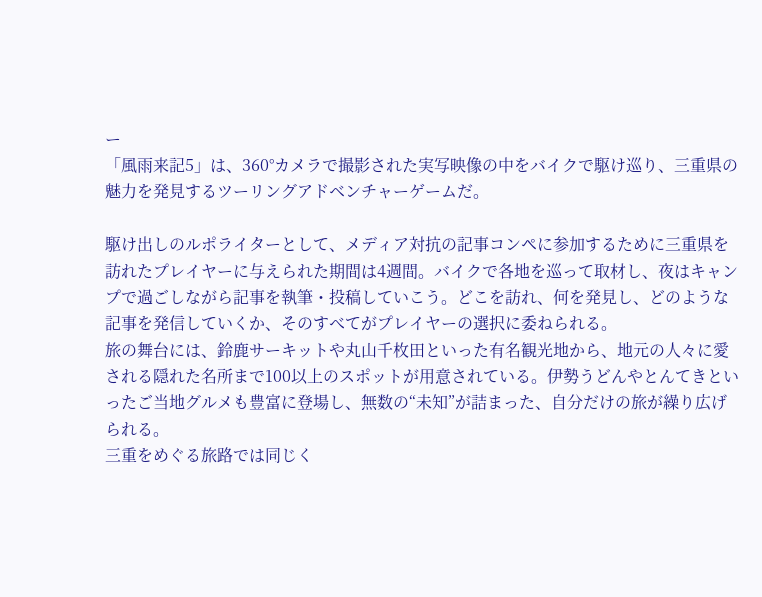ー
「風雨来記5」は、360°カメラで撮影された実写映像の中をバイクで駆け巡り、三重県の魅力を発見するツーリングアドベンチャーゲームだ。

駆け出しのルポライターとして、メディア対抗の記事コンペに参加するために三重県を訪れたプレイヤーに与えられた期間は4週間。バイクで各地を巡って取材し、夜はキャンプで過ごしながら記事を執筆・投稿していこう。どこを訪れ、何を発見し、どのような記事を発信していくか、そのすべてがプレイヤーの選択に委ねられる。
旅の舞台には、鈴鹿サーキットや丸山千枚田といった有名観光地から、地元の人々に愛される隠れた名所まで100以上のスポットが用意されている。伊勢うどんやとんてきといったご当地グルメも豊富に登場し、無数の“未知”が詰まった、自分だけの旅が繰り広げられる。
三重をめぐる旅路では同じく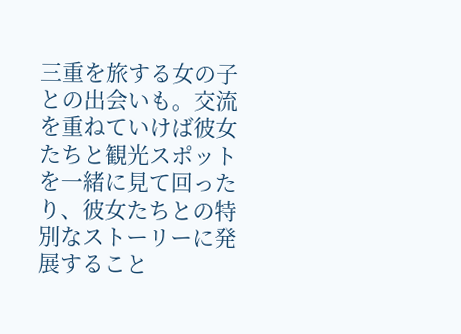三重を旅する女の子との出会いも。交流を重ねていけば彼女たちと観光スポットを一緒に見て回ったり、彼女たちとの特別なストーリーに発展すること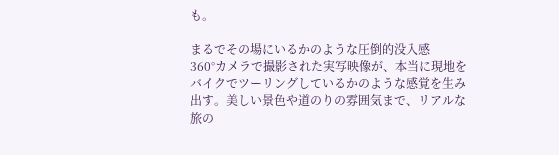も。

まるでその場にいるかのような圧倒的没入感
360°カメラで撮影された実写映像が、本当に現地をバイクでツーリングしているかのような感覚を生み出す。美しい景色や道のりの雰囲気まで、リアルな旅の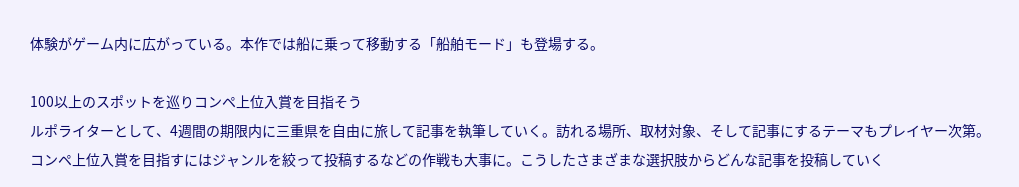体験がゲーム内に広がっている。本作では船に乗って移動する「船舶モード」も登場する。

100以上のスポットを巡りコンペ上位入賞を目指そう
ルポライターとして、4週間の期限内に三重県を自由に旅して記事を執筆していく。訪れる場所、取材対象、そして記事にするテーマもプレイヤー次第。コンペ上位入賞を目指すにはジャンルを絞って投稿するなどの作戦も大事に。こうしたさまざまな選択肢からどんな記事を投稿していく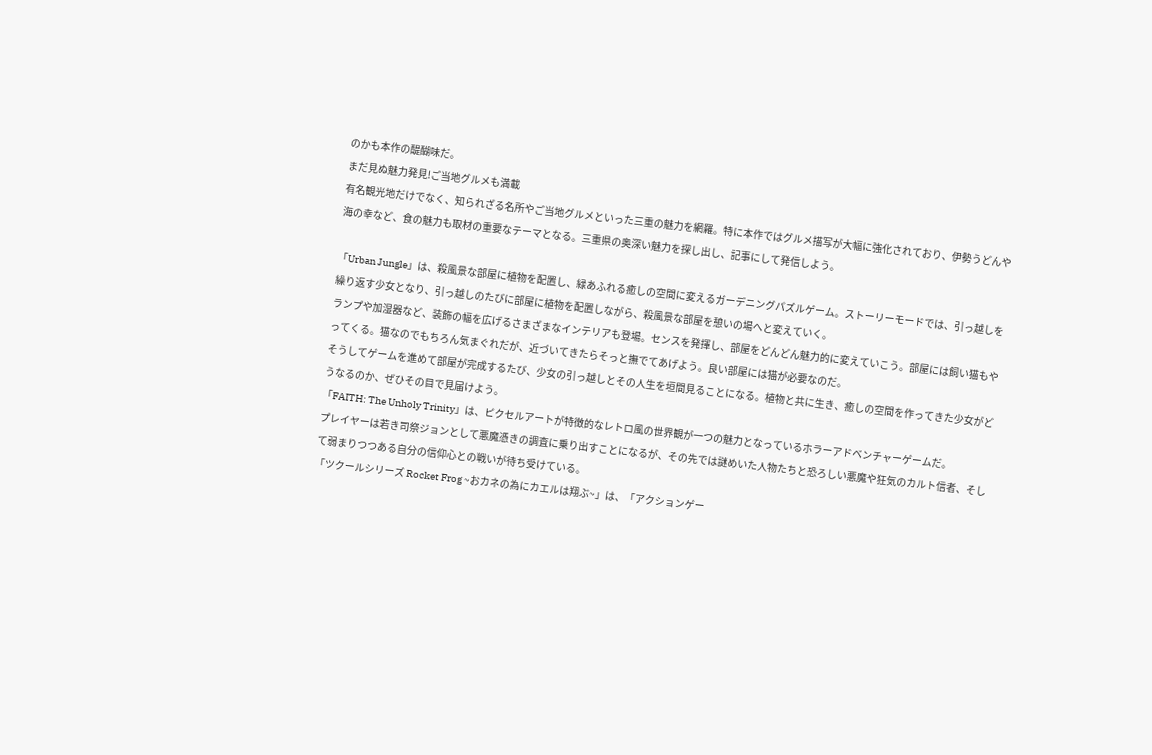のかも本作の醍醐味だ。
まだ見ぬ魅力発見!ご当地グルメも満載
有名観光地だけでなく、知られざる名所やご当地グルメといった三重の魅力を網羅。特に本作ではグルメ描写が大幅に強化されており、伊勢うどんや海の幸など、食の魅力も取材の重要なテーマとなる。三重県の奥深い魅力を探し出し、記事にして発信しよう。

「Urban Jungle」は、殺風景な部屋に植物を配置し、緑あふれる癒しの空間に変えるガーデニングパズルゲーム。ストーリーモードでは、引っ越しを繰り返す少女となり、引っ越しのたびに部屋に植物を配置しながら、殺風景な部屋を憩いの場へと変えていく。
ランプや加湿器など、装飾の幅を広げるさまざまなインテリアも登場。センスを発揮し、部屋をどんどん魅力的に変えていこう。部屋には飼い猫もやってくる。猫なのでもちろん気まぐれだが、近づいてきたらそっと撫でてあげよう。良い部屋には猫が必要なのだ。
そうしてゲームを進めて部屋が完成するたび、少女の引っ越しとその人生を垣間見ることになる。植物と共に生き、癒しの空間を作ってきた少女がどうなるのか、ぜひその目で見届けよう。
「FAITH: The Unholy Trinity」は、ピクセルアートが特徴的なレトロ風の世界観が一つの魅力となっているホラーアドベンチャーゲームだ。
プレイヤーは若き司祭ジョンとして悪魔憑きの調査に乗り出すことになるが、その先では謎めいた人物たちと恐ろしい悪魔や狂気のカルト信者、そして弱まりつつある自分の信仰心との戦いが待ち受けている。
「ツクールシリーズ Rocket Frog ~おカネの為にカエルは翔ぶ~」は、「アクションゲー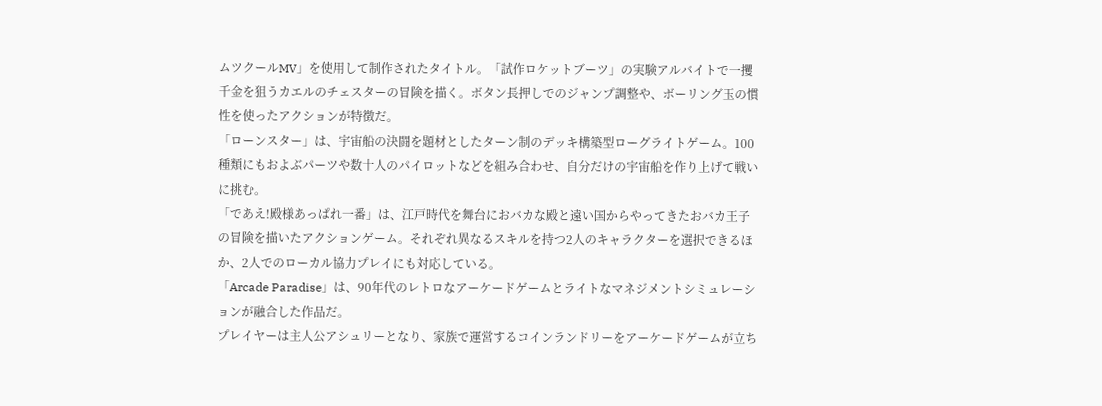ムツクールMV」を使用して制作されたタイトル。「試作ロケットブーツ」の実験アルバイトで一攫千金を狙うカエルのチェスターの冒険を描く。ボタン長押しでのジャンプ調整や、ボーリング玉の慣性を使ったアクションが特徴だ。
「ローンスター」は、宇宙船の決闘を題材としたターン制のデッキ構築型ローグライトゲーム。100種類にもおよぶパーツや数十人のパイロットなどを組み合わせ、自分だけの宇宙船を作り上げて戦いに挑む。
「であえ!殿様あっぱれ一番」は、江戸時代を舞台におバカな殿と遠い国からやってきたおバカ王子の冒険を描いたアクションゲーム。それぞれ異なるスキルを持つ2人のキャラクターを選択できるほか、2人でのローカル協力プレイにも対応している。
「Arcade Paradise」は、90年代のレトロなアーケードゲームとライトなマネジメントシミュレーションが融合した作品だ。
プレイヤーは主人公アシュリーとなり、家族で運営するコインランドリーをアーケードゲームが立ち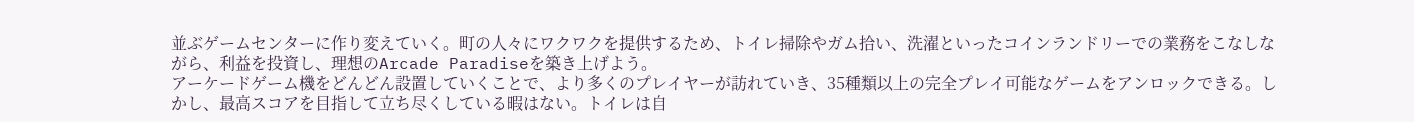並ぶゲームセンターに作り変えていく。町の人々にワクワクを提供するため、トイレ掃除やガム拾い、洗濯といったコインランドリーでの業務をこなしながら、利益を投資し、理想のArcade Paradiseを築き上げよう。
アーケードゲーム機をどんどん設置していくことで、より多くのプレイヤーが訪れていき、35種類以上の完全プレイ可能なゲームをアンロックできる。しかし、最高スコアを目指して立ち尽くしている暇はない。トイレは自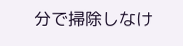分で掃除しなけ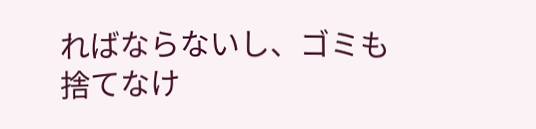ればならないし、ゴミも捨てなけ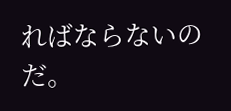ればならないのだ。